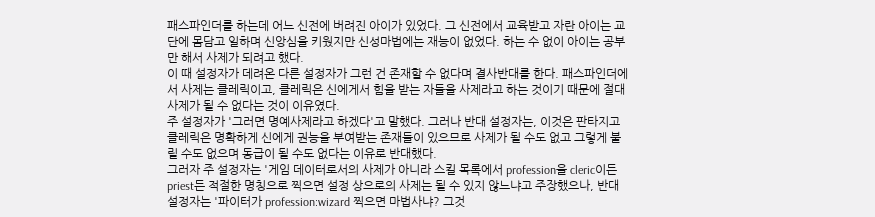패스파인더를 하는데 어느 신전에 버려진 아이가 있었다. 그 신전에서 교육받고 자란 아이는 교단에 몸담고 일하며 신앙심을 키웠지만 신성마법에는 재능이 없었다. 하는 수 없이 아이는 공부만 해서 사제가 되려고 했다.
이 때 설정자가 데려온 다른 설정자가 그런 건 존재할 수 없다며 결사반대를 한다. 패스파인더에서 사제는 클레릭이고, 클레릭은 신에게서 힘을 받는 자들을 사제라고 하는 것이기 때문에 절대 사제가 될 수 없다는 것이 이유였다.
주 설정자가 '그러면 명예사제라고 하겠다'고 말했다. 그러나 반대 설정자는, 이것은 판타지고 클레릭은 명확하게 신에게 권능을 부여받는 존재들이 있으므로 사제가 될 수도 없고 그렇게 불릴 수도 없으며 동급이 될 수도 없다는 이유로 반대했다.
그러자 주 설정자는 '게임 데이터로서의 사제가 아니라 스킬 목록에서 profession을 cleric이든 priest든 적절한 명칭으로 찍으면 설정 상으로의 사제는 될 수 있지 않느냐고 주장했으나, 반대 설정자는 '파이터가 profession:wizard 찍으면 마법사냐? 그것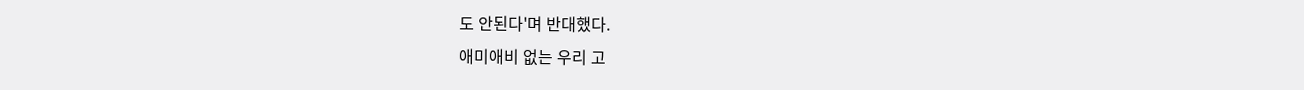도 안된다'며 반대했다.
애미애비 없는 우리 고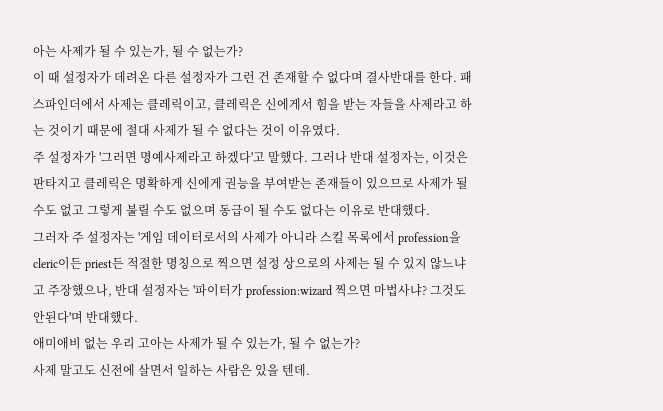아는 사제가 될 수 있는가, 될 수 없는가?
이 때 설정자가 데려온 다른 설정자가 그런 건 존재할 수 없다며 결사반대를 한다. 패스파인더에서 사제는 클레릭이고, 클레릭은 신에게서 힘을 받는 자들을 사제라고 하는 것이기 때문에 절대 사제가 될 수 없다는 것이 이유였다.
주 설정자가 '그러면 명예사제라고 하겠다'고 말했다. 그러나 반대 설정자는, 이것은 판타지고 클레릭은 명확하게 신에게 권능을 부여받는 존재들이 있으므로 사제가 될 수도 없고 그렇게 불릴 수도 없으며 동급이 될 수도 없다는 이유로 반대했다.
그러자 주 설정자는 '게임 데이터로서의 사제가 아니라 스킬 목록에서 profession을 cleric이든 priest든 적절한 명칭으로 찍으면 설정 상으로의 사제는 될 수 있지 않느냐고 주장했으나, 반대 설정자는 '파이터가 profession:wizard 찍으면 마법사냐? 그것도 안된다'며 반대했다.
애미애비 없는 우리 고아는 사제가 될 수 있는가, 될 수 없는가?
사제 말고도 신전에 살면서 일하는 사람은 있을 텐데.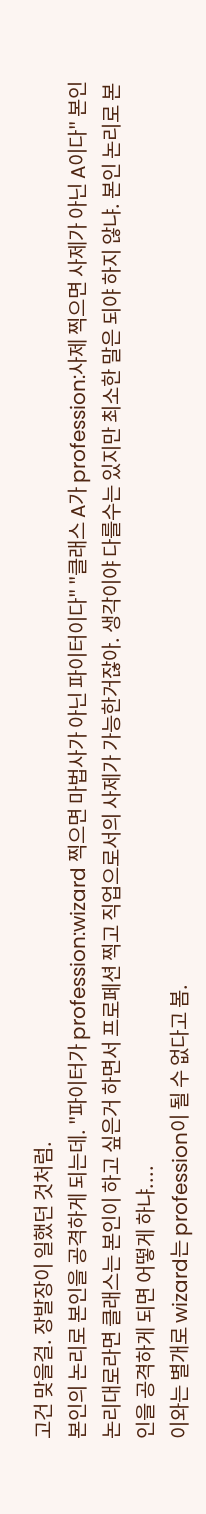고건 맞을걸. 장발장이 일했던 것처럼.
본인의 논리로 본인을 공격하게 되는데. "파이터가 profession:wizard 찍으면 마법사가 아닌 파이터이다" "클래스 A가 profession:사제 찍으면 사제가 아닌 A이다" 본인 논리대로라면 클래스는 본인이 하고 싶은거 하면서 프로페션 찍고 직업으로서의 사제가 가능한거잖아. 생각이야 다를수는 있지만 최소한 말은 되야 하지 않냐. 본인 논리로 본인을 공격하게 되면 어떻게 하냐....
이와는 별개로 wizard는 profession이 될 수 없다고 봄.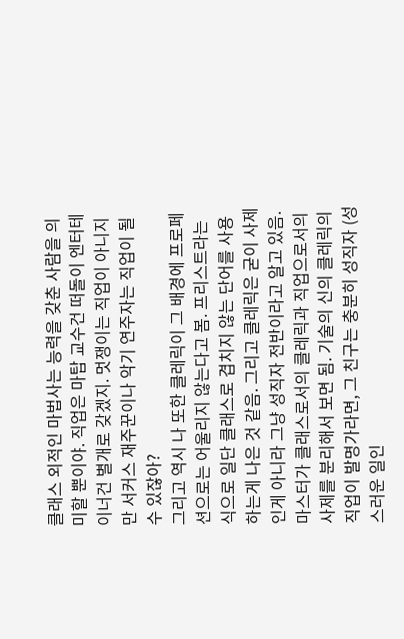클래스 외적인 마법사는 능력을 갖춘 사람을 의미할 뿐이야. 직업은 마탑 교수건 떠돌이 엔터테이너건 별개로 갖겠지. 멋쟁이는 직업이 아니지만 서커스 재주꾼이나 악기 연주자는 직업이 될 수 있잖아?
그리고 역시 나 또한 클레릭이 그 배경에 프로페션으로는 어울리지 않는다고 봄. 프리스트라는 식으로 일단 클래스로 겹치지 않는 단어를 사용하는게 나은 것 같음. 그리고 클레릭은 굳이 사제인게 아니라 그냥 성직자 전반이라고 알고 있음.
마스터가 클래스로서의 클레릭과 직업으로서의 사제를 분리해서 보면 됨. 기술의 신의 클레릭의 직업이 발명가라면, 그 친구는 충분히 성직자 (성스러운 일인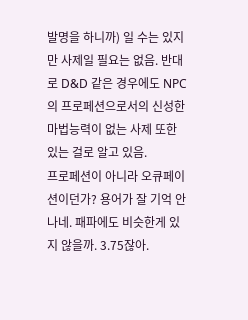발명을 하니까) 일 수는 있지만 사제일 필요는 없음. 반대로 D&D 같은 경우에도 NPC의 프로페션으로서의 신성한 마법능력이 없는 사제 또한 있는 걸로 알고 있음.
프로페션이 아니라 오큐페이션이던가? 용어가 잘 기억 안나네. 패파에도 비슷한게 있지 않을까. 3.75잖아.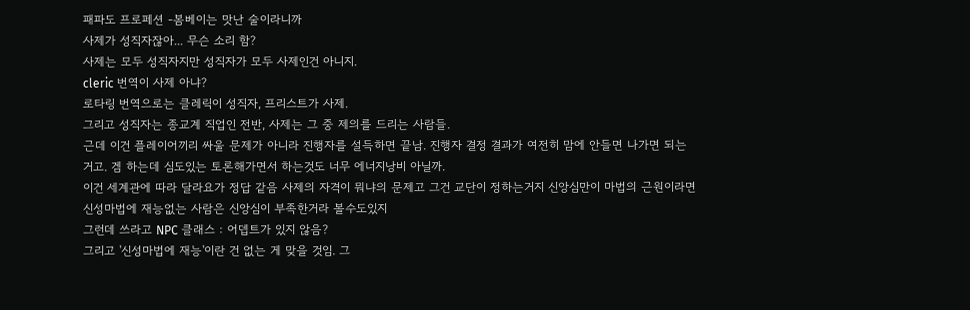패파도 프로페션 -봄베이는 맛난 술이라니까
사제가 성직자잖아... 무슨 소리 함?
사제는 모두 성직자지만 성직자가 모두 사제인건 아니지.
cleric 번역이 사제 아냐?
로타링 번역으로는 클레릭이 성직자, 프리스트가 사제.
그리고 성직자는 종교계 직업인 전반, 사제는 그 중 제의를 드리는 사람들.
근데 이건 플레이어끼리 싸울 문제가 아니라 진행자를 설득하면 끝남. 진행자 결정 결과가 여전히 맘에 안들면 나가면 되는거고. 겜 하는데 심도있는 토론해가면서 하는것도 너무 에너지낭비 아닐까.
이건 세계관에 따라 달라요가 정답 같음 사제의 자격이 뭐냐의 문제고 그건 교단이 정하는거지 신앙심만이 마법의 근원이라면 신성마법에 재능없는 사람은 신앙심이 부족한거라 볼수도있지
그런데 쓰라고 NPC 클래스 : 어뎁트가 있지 않음?
그리고 '신성마법에 재능'이란 건 없는 게 맞을 것임. 그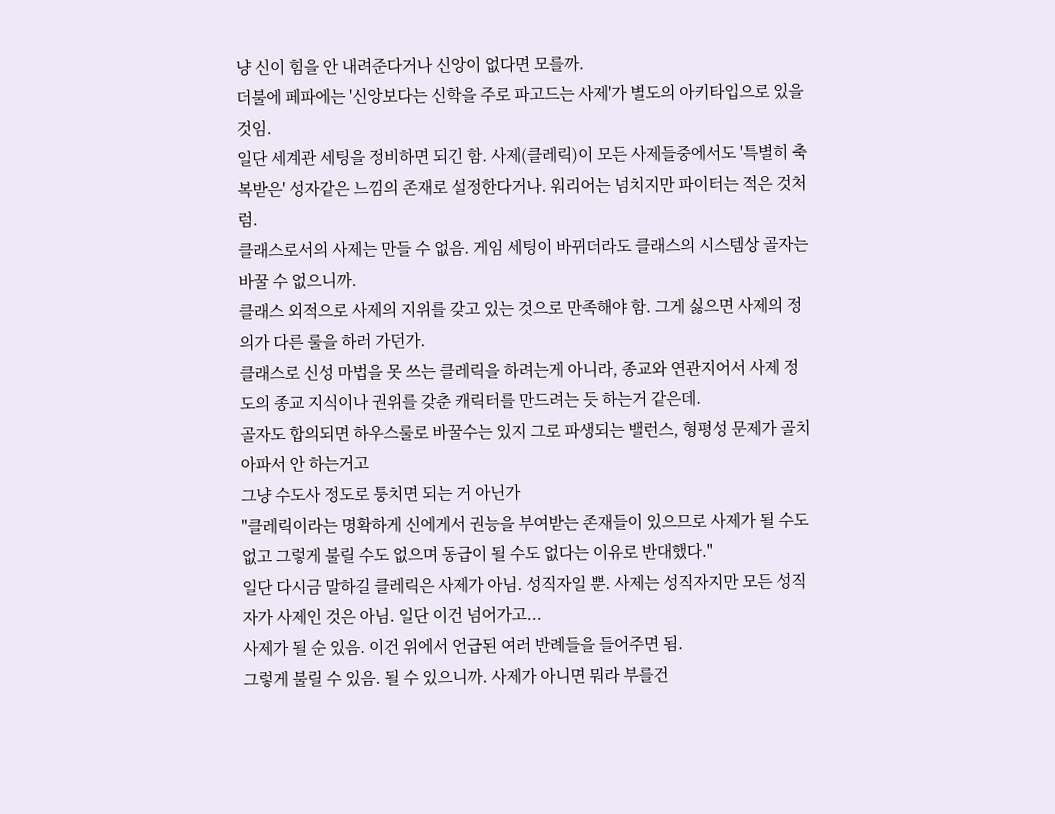냥 신이 힘을 안 내려준다거나 신앙이 없다면 모를까.
더불에 페파에는 '신앙보다는 신학을 주로 파고드는 사제'가 별도의 아키타입으로 있을 것임.
일단 세계관 세팅을 정비하면 되긴 함. 사제(클레릭)이 모든 사제들중에서도 '특별히 축복받은' 성자같은 느낌의 존재로 설정한다거나. 워리어는 넘치지만 파이터는 적은 것처럼.
클래스로서의 사제는 만들 수 없음. 게임 세팅이 바뀌더라도 클래스의 시스템상 골자는 바꿀 수 없으니까.
클래스 외적으로 사제의 지위를 갖고 있는 것으로 만족해야 함. 그게 싫으면 사제의 정의가 다른 룰을 하러 가던가.
클래스로 신성 마법을 못 쓰는 클레릭을 하려는게 아니라, 종교와 연관지어서 사제 정도의 종교 지식이나 권위를 갖춘 캐릭터를 만드려는 듯 하는거 같은데.
골자도 합의되면 하우스룰로 바꿀수는 있지 그로 파생되는 밸런스, 형평성 문제가 골치 아파서 안 하는거고
그냥 수도사 정도로 퉁치면 되는 거 아닌가
"클레릭이라는 명확하게 신에게서 권능을 부여받는 존재들이 있으므로 사제가 될 수도 없고 그렇게 불릴 수도 없으며 동급이 될 수도 없다는 이유로 반대했다."
일단 다시금 말하길 클레릭은 사제가 아님. 성직자일 뿐. 사제는 성직자지만 모든 성직자가 사제인 것은 아님. 일단 이건 넘어가고...
사제가 될 순 있음. 이건 위에서 언급된 여러 반례들을 들어주면 됨.
그렇게 불릴 수 있음. 될 수 있으니까. 사제가 아니면 뭐라 부를건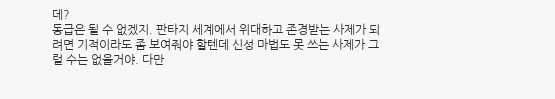데?
동급은 될 수 없겠지. 판타지 세계에서 위대하고 존경받는 사제가 되려면 기적이라도 좀 보여줘야 할텐데 신성 마법도 못 쓰는 사제가 그럴 수는 없을거야. 다만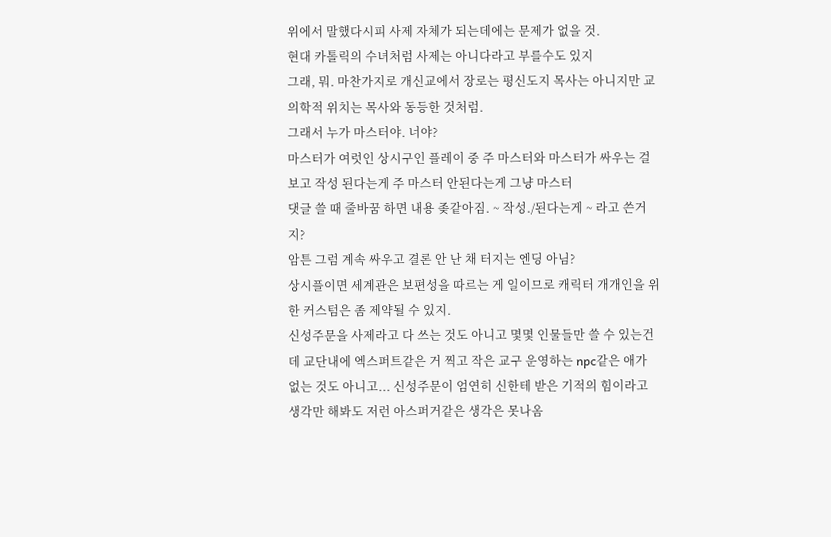위에서 말했다시피 사제 자체가 되는데에는 문제가 없을 것.
현대 카톨릭의 수녀처럼 사제는 아니다라고 부를수도 있지
그래, 뭐. 마찬가지로 개신교에서 장로는 평신도지 목사는 아니지만 교의학적 위치는 목사와 동등한 것처럼.
그래서 누가 마스터야. 너야?
마스터가 여럿인 상시구인 플레이 중 주 마스터와 마스터가 싸우는 걸 보고 작성 된다는게 주 마스터 안된다는게 그냥 마스터
댓글 쓸 때 줄바꿈 하면 내용 좆같아짐. ~ 작성./된다는게 ~ 라고 쓴거지?
암튼 그럼 계속 싸우고 결론 안 난 채 터지는 엔딩 아님?
상시플이면 세계관은 보편성을 따르는 게 일이므로 캐릭터 개개인을 위한 커스텀은 좀 제약될 수 있지.
신성주문을 사제라고 다 쓰는 것도 아니고 몇몇 인물들만 쓸 수 있는건데 교단내에 엑스퍼트같은 거 찍고 작은 교구 운영하는 npc같은 애가 없는 것도 아니고... 신성주문이 엄연히 신한테 받은 기적의 힘이라고 생각만 해봐도 저런 아스퍼거같은 생각은 못나옴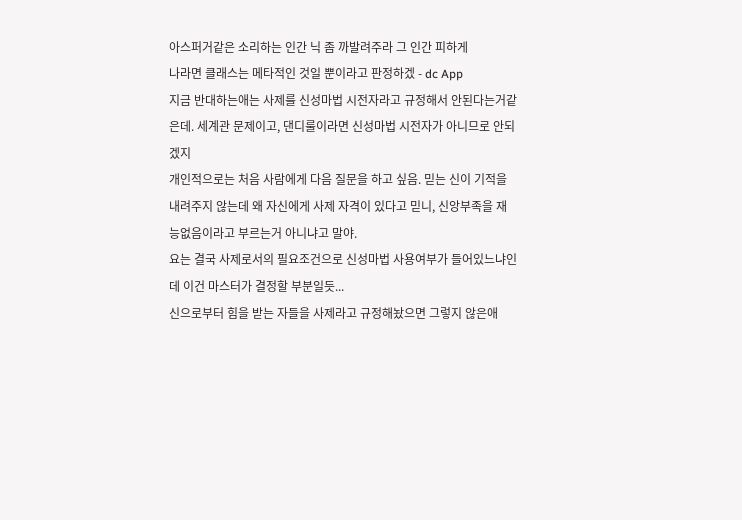아스퍼거같은 소리하는 인간 닉 좀 까발려주라 그 인간 피하게
나라면 클래스는 메타적인 것일 뿐이라고 판정하겠 - dc App
지금 반대하는애는 사제를 신성마법 시전자라고 규정해서 안된다는거같은데. 세계관 문제이고, 댄디룰이라면 신성마법 시전자가 아니므로 안되겠지
개인적으로는 처음 사람에게 다음 질문을 하고 싶음. 믿는 신이 기적을 내려주지 않는데 왜 자신에게 사제 자격이 있다고 믿니, 신앙부족을 재능없음이라고 부르는거 아니냐고 말야.
요는 결국 사제로서의 필요조건으로 신성마법 사용여부가 들어있느냐인데 이건 마스터가 결정할 부분일듯...
신으로부터 힘을 받는 자들을 사제라고 규정해놨으면 그렇지 않은애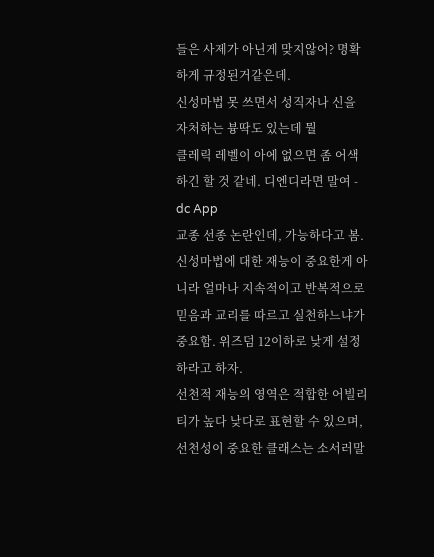들은 사제가 아닌게 맞지않어? 명확하게 규정된거같은데.
신성마법 못 쓰면서 성직자나 신을 자처하는 븅딱도 있는데 뭘
클레릭 레벨이 아에 없으면 좀 어색하긴 할 것 같네. 디엔디라면 말여 - dc App
교종 선종 논란인데, 가능하다고 봄. 신성마법에 대한 재능이 중요한게 아니라 얼마나 지속적이고 반복적으로 믿음과 교리를 따르고 실천하느냐가 중요함. 위즈덤 12이하로 낮게 설정하라고 하자.
선천적 재능의 영역은 적합한 어빌리티가 높다 낮다로 표현할 수 있으며, 선천성이 중요한 클래스는 소서러말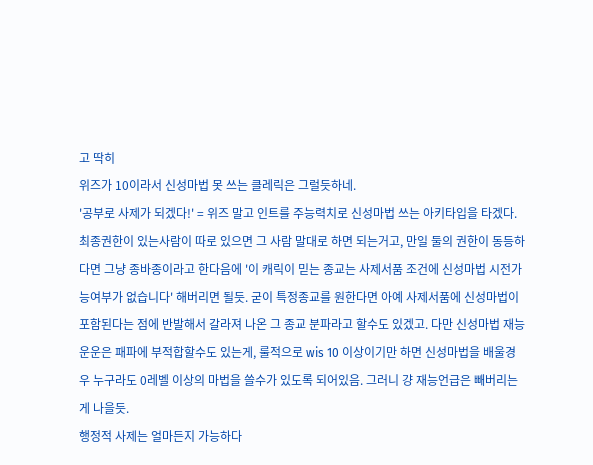고 딱히
위즈가 10이라서 신성마법 못 쓰는 클레릭은 그럴듯하네.
'공부로 사제가 되겠다!' = 위즈 말고 인트를 주능력치로 신성마법 쓰는 아키타입을 타겠다.
최종권한이 있는사람이 따로 있으면 그 사람 말대로 하면 되는거고, 만일 둘의 권한이 동등하다면 그냥 종바종이라고 한다음에 '이 캐릭이 믿는 종교는 사제서품 조건에 신성마법 시전가능여부가 없습니다' 해버리면 될듯. 굳이 특정종교를 원한다면 아예 사제서품에 신성마법이 포함된다는 점에 반발해서 갈라져 나온 그 종교 분파라고 할수도 있겠고. 다만 신성마법 재능 운운은 패파에 부적합할수도 있는게, 룰적으로 wis 10 이상이기만 하면 신성마법을 배울경우 누구라도 0레벨 이상의 마법을 쓸수가 있도록 되어있음. 그러니 걍 재능언급은 빼버리는게 나을듯.
행정적 사제는 얼마든지 가능하다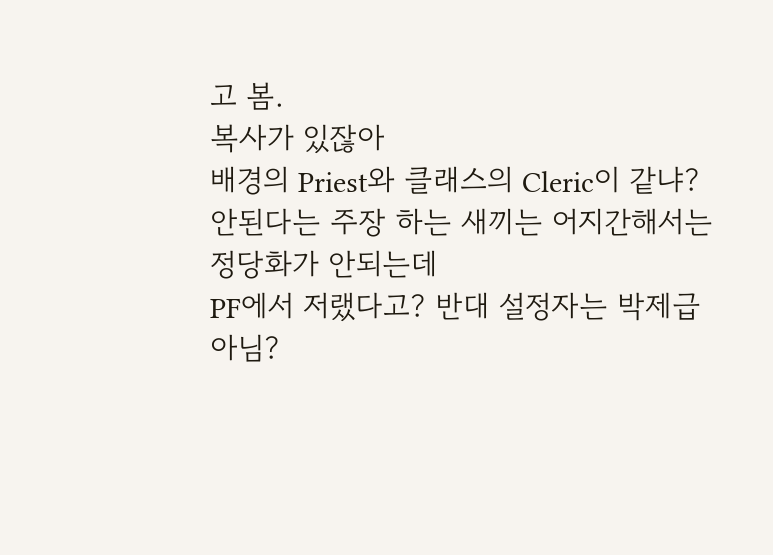고 봄.
복사가 있잖아
배경의 Priest와 클래스의 Cleric이 같냐? 안된다는 주장 하는 새끼는 어지간해서는 정당화가 안되는데
PF에서 저랬다고? 반대 설정자는 박제급 아님?